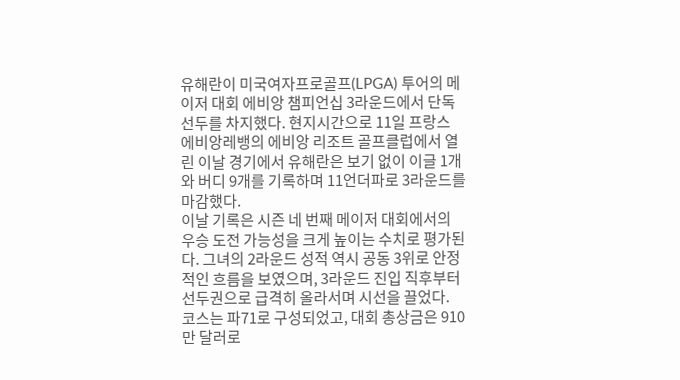유해란이 미국여자프로골프(LPGA) 투어의 메이저 대회 에비앙 챔피언십 3라운드에서 단독 선두를 차지했다. 현지시간으로 11일 프랑스 에비앙레뱅의 에비앙 리조트 골프클럽에서 열린 이날 경기에서 유해란은 보기 없이 이글 1개와 버디 9개를 기록하며 11언더파로 3라운드를 마감했다.
이날 기록은 시즌 네 번째 메이저 대회에서의 우승 도전 가능성을 크게 높이는 수치로 평가된다. 그녀의 2라운드 성적 역시 공동 3위로 안정적인 흐름을 보였으며, 3라운드 진입 직후부터 선두권으로 급격히 올라서며 시선을 끌었다.
코스는 파71로 구성되었고, 대회 총상금은 910만 달러로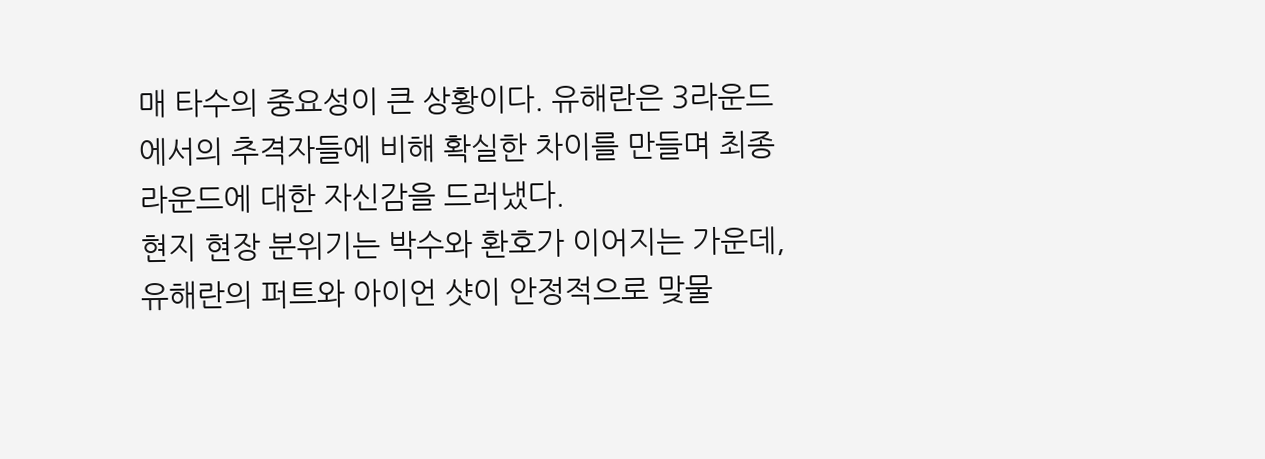매 타수의 중요성이 큰 상황이다. 유해란은 3라운드에서의 추격자들에 비해 확실한 차이를 만들며 최종 라운드에 대한 자신감을 드러냈다.
현지 현장 분위기는 박수와 환호가 이어지는 가운데, 유해란의 퍼트와 아이언 샷이 안정적으로 맞물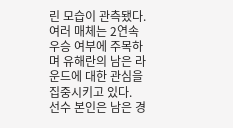린 모습이 관측됐다. 여러 매체는 2연속 우승 여부에 주목하며 유해란의 남은 라운드에 대한 관심을 집중시키고 있다.
선수 본인은 남은 경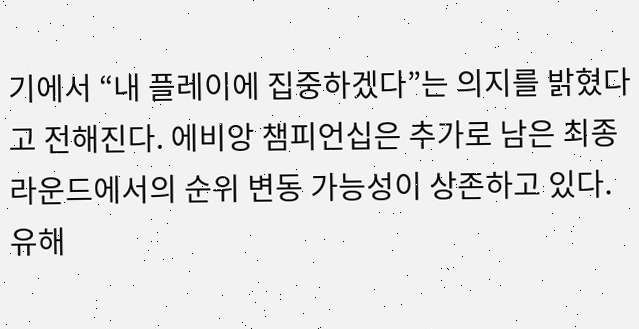기에서 “내 플레이에 집중하겠다”는 의지를 밝혔다고 전해진다. 에비앙 챔피언십은 추가로 남은 최종 라운드에서의 순위 변동 가능성이 상존하고 있다.
유해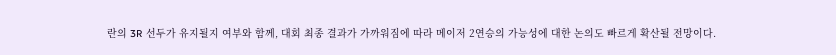란의 3R 선두가 유지될지 여부와 함께, 대회 최종 결과가 가까워짐에 따라 메이저 2연승의 가능성에 대한 논의도 빠르게 확산될 전망이다.